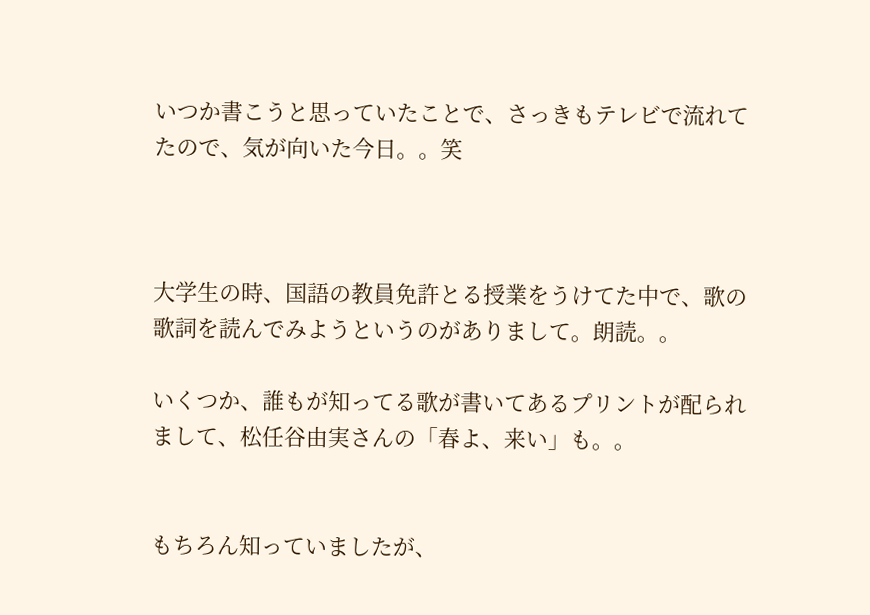いつか書こうと思っていたことで、さっきもテレビで流れてたので、気が向いた今日。。笑



大学生の時、国語の教員免許とる授業をうけてた中で、歌の歌詞を読んでみようというのがありまして。朗読。。

いくつか、誰もが知ってる歌が書いてあるプリントが配られまして、松任谷由実さんの「春よ、来い」も。。


もちろん知っていましたが、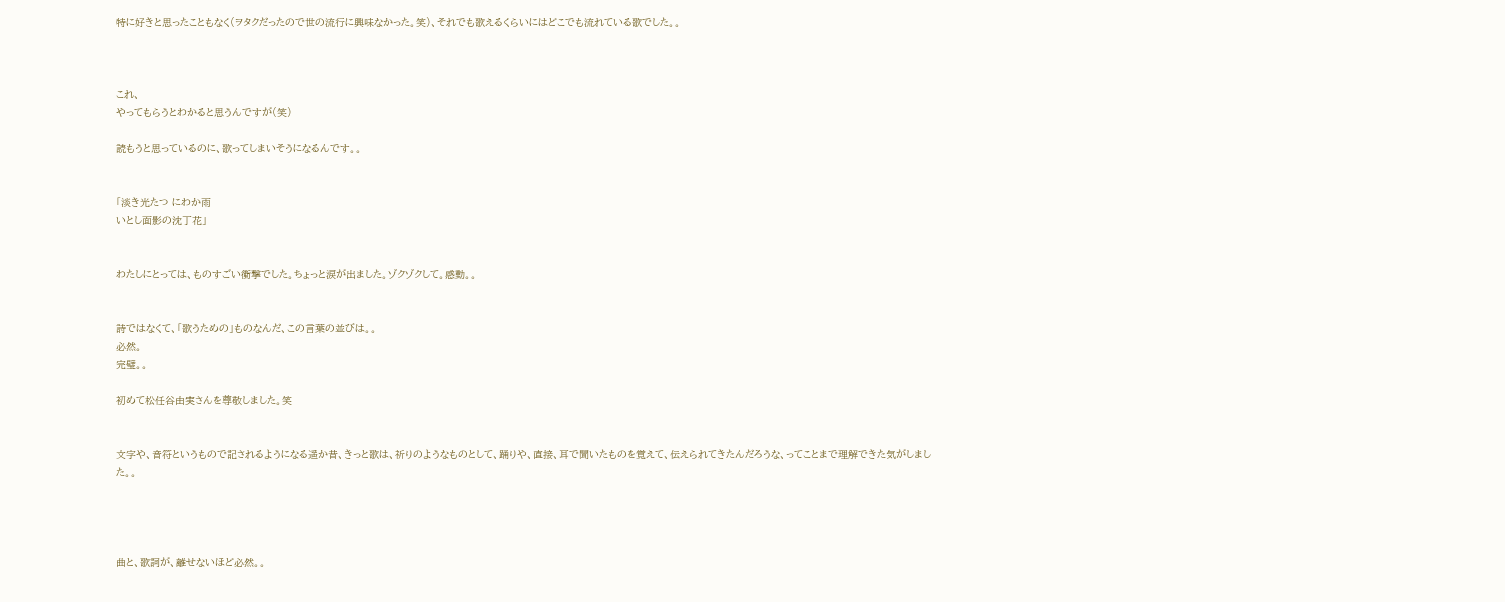特に好きと思ったこともなく(ヲタクだったので世の流行に興味なかった。笑)、それでも歌えるくらいにはどこでも流れている歌でした。。



これ、
やってもらうとわかると思うんですが(笑)

読もうと思っているのに、歌ってしまいそうになるんです。。


「淡き光たつ にわか雨
いとし面影の沈丁花」


わたしにとっては、ものすごい衝撃でした。ちょっと涙が出ました。ゾクゾクして。感動。。


詩ではなくて、「歌うための」ものなんだ、この言葉の並びは。。
必然。
完璧。。

初めて松任谷由実さんを尊敬しました。笑


文字や、音符というもので記されるようになる遥か昔、きっと歌は、祈りのようなものとして、踊りや、直接、耳で聞いたものを覚えて、伝えられてきたんだろうな、ってことまで理解できた気がしました。。




曲と、歌詞が、離せないほど必然。。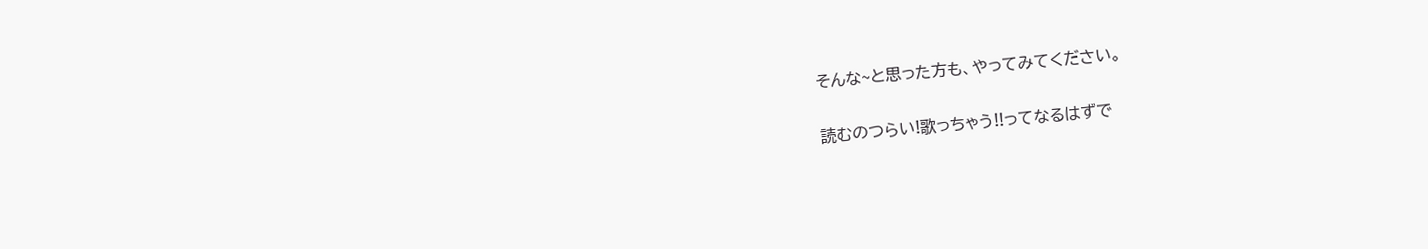そんな~と思った方も、やってみてください。

読むのつらい!歌っちゃう!!ってなるはずで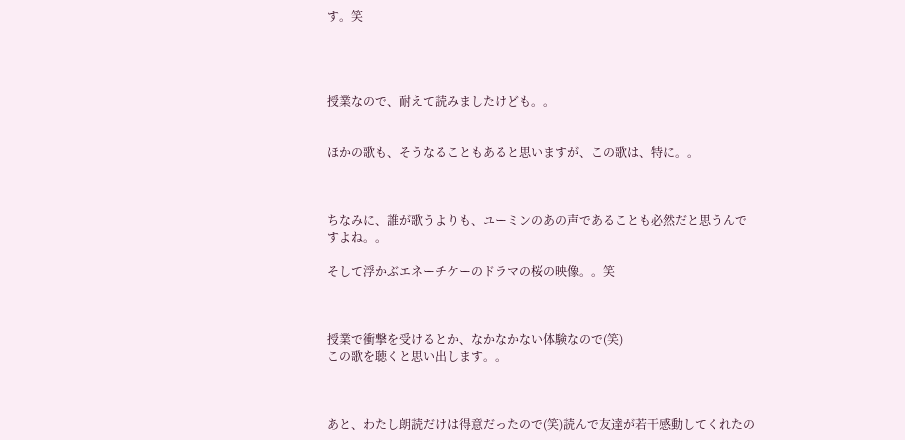す。笑




授業なので、耐えて読みましたけども。。


ほかの歌も、そうなることもあると思いますが、この歌は、特に。。



ちなみに、誰が歌うよりも、ユーミンのあの声であることも必然だと思うんですよね。。

そして浮かぶエネーチケーのドラマの桜の映像。。笑



授業で衝撃を受けるとか、なかなかない体験なので(笑)
この歌を聴くと思い出します。。



あと、わたし朗読だけは得意だったので(笑)読んで友達が若干感動してくれたの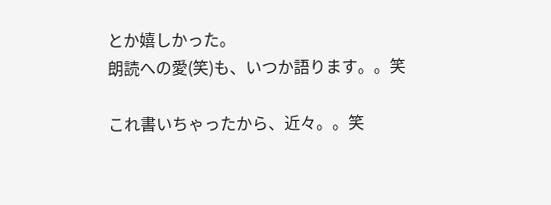とか嬉しかった。
朗読への愛(笑)も、いつか語ります。。笑

これ書いちゃったから、近々。。笑